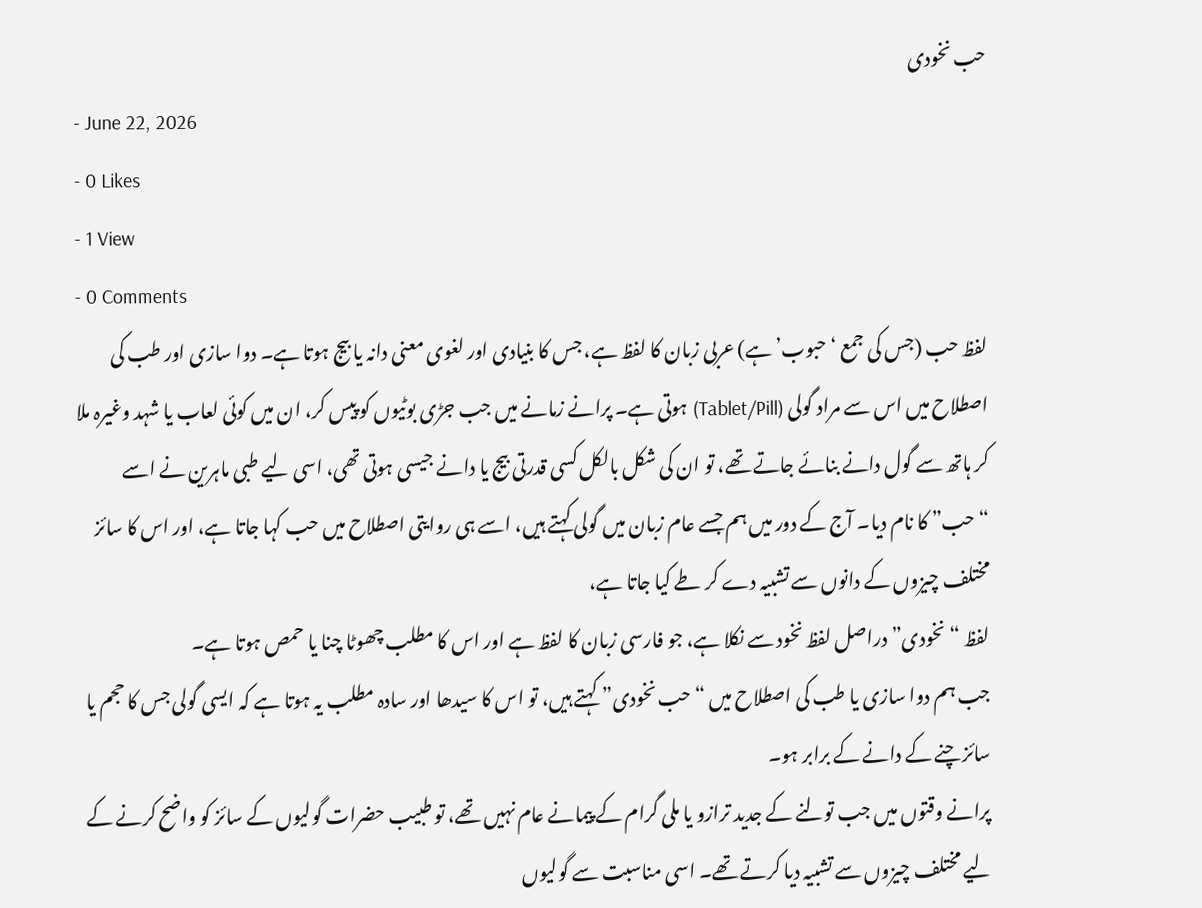حب نخودی
- June 22, 2026
- 0 Likes
- 1 View
- 0 Comments
لفظ حب (جس کی جمع ‘حبوب’ ہے) عربی زبان کا لفظ ہے، جس کا بنیادی اور لغوی معنی دانہ یا بیج ہوتا ہے۔ دوا سازی اور طب کی اصطلاح میں اس سے مراد گولی (Tablet/Pill) ہوتی ہے۔ پرانے زمانے میں جب جڑی بوٹیوں کو پیس کر، ان میں کوئی لعاب یا شہد وغیرہ ملا کر ہاتھ سے گول دانے بنائے جاتے تھے، تو ان کی شکل بالکل کسی قدرتی بیج یا دانے جیسی ہوتی تھی، اسی لیے طبی ماہرین نے اسے “حب” کا نام دیا۔ آج کے دور میں ہم جسے عام زبان میں گولی کہتے ہیں، اسے ہی روایتی اصطلاح میں حب کہا جاتا ہے، اور اس کا سائز مختلف چیزوں کے دانوں سے تشبیہ دے کر طے کیا جاتا ہے،
لفظ “نخودی” دراصل لفظ نخود سے نکلا ہے، جو فارسی زبان کا لفظ ہے اور اس کا مطلب چھوٹا چنا یا حمص ہوتا ہے۔
جب ہم دوا سازی یا طب کی اصطلاح میں “حب نخودی” کہتے ہیں، تو اس کا سیدھا اور سادہ مطلب یہ ہوتا ہے کہ ایسی گولی جس کا حجم یا سائز چنے کے دانے کے برابر ہو۔
پرانے وقتوں میں جب تولنے کے جدید ترازو یا ملی گرام کے پیمانے عام نہیں تھے، تو طبیب حضرات گولیوں کے سائز کو واضح کرنے کے لیے مختلف چیزوں سے تشبیہ دیا کرتے تھے۔ اسی مناسبت سے گولیوں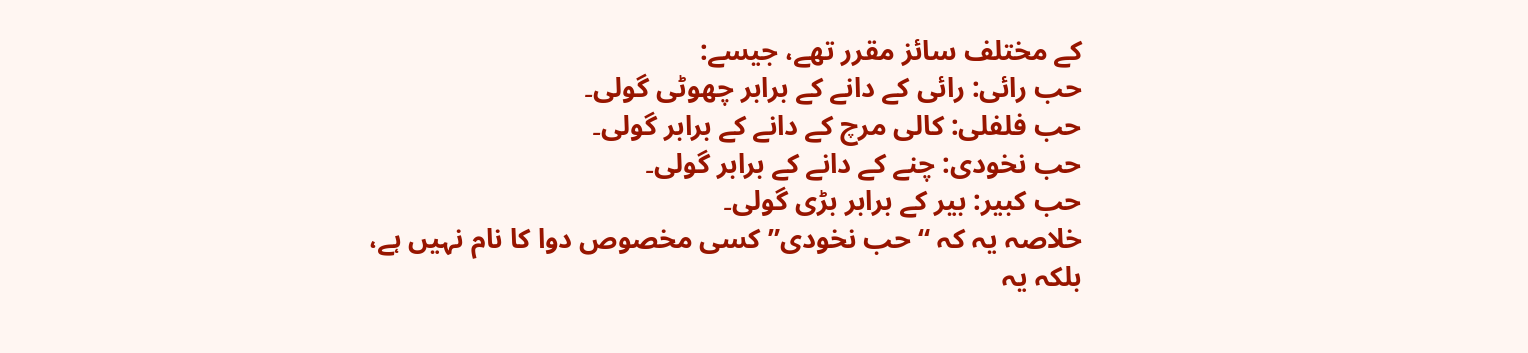کے مختلف سائز مقرر تھے، جیسے:
حب رائی: رائی کے دانے کے برابر چھوٹی گولی۔
حب فلفلی: کالی مرچ کے دانے کے برابر گولی۔
حب نخودی: چنے کے دانے کے برابر گولی۔
حب کبیر: بیر کے برابر بڑی گولی۔
خلاصہ یہ کہ “حب نخودی” کسی مخصوص دوا کا نام نہیں ہے، بلکہ یہ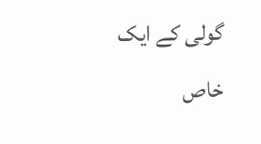گولی کے ایک خاص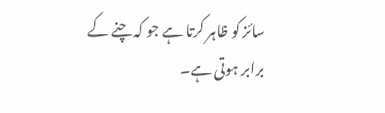سائز کو ظاہر کرتا ہے جو کہ چنے کے برابر ہوتی ہے۔